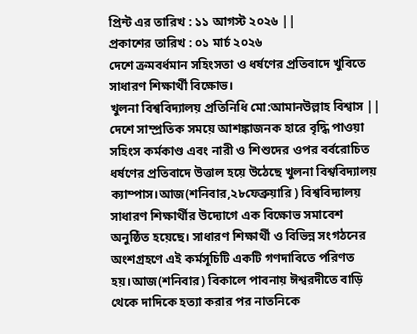প্রিন্ট এর তারিখ : ১১ আগস্ট ২০২৬ ||
প্রকাশের তারিখ : ০১ মার্চ ২০২৬
দেশে ক্রমবর্ধমান সহিংসতা ও ধর্ষণের প্রতিবাদে খুবিতে সাধারণ শিক্ষার্থী বিক্ষোভ।
খুলনা বিশ্ববিদ্যালয় প্রতিনিধি মো:আমানউল্লাহ বিশ্বাস ||
দেশে সাম্প্রতিক সময়ে আশঙ্কাজনক হারে বৃদ্ধি পাওয়া সহিংস কর্মকাণ্ড এবং নারী ও শিশুদের ওপর বর্বরোচিত ধর্ষণের প্রতিবাদে উত্তাল হয়ে উঠেছে খুলনা বিশ্ববিদ্যালয় ক্যাম্পাস।আজ(শনিবার,২৮ফেব্রুয়ারি ) বিশ্ববিদ্যালয় সাধারণ শিক্ষার্থীর উদ্যোগে এক বিক্ষোভ সমাবেশ অনুষ্ঠিত হয়েছে। সাধারণ শিক্ষার্থী ও বিভিন্ন সংগঠনের অংশগ্রহণে এই কর্মসূচিটি একটি গণদাবিতে পরিণত হয়।আজ(শনিবার) বিকালে পাবনায় ঈশ্বরদীতে বাড়ি থেকে দাদিকে হত্যা করার পর নাতনিকে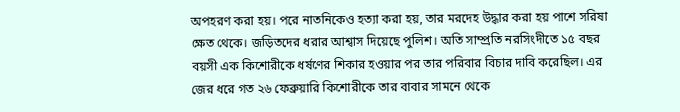অপহরণ করা হয়। পরে নাতনিকেও হত্যা করা হয়, তার মরদেহ উদ্ধার করা হয় পাশে সরিষা ক্ষেত থেকে। জড়িতদের ধরার আশ্বাস দিয়েছে পুলিশ। অতি সাম্প্রতি নরসিংদীতে ১৫ বছর বয়সী এক কিশোরীকে ধর্ষণের শিকার হওয়ার পর তার পরিবার বিচার দাবি করেছিল। এর জের ধরে গত ২৬ ফেব্রুয়ারি কিশোরীকে তার বাবার সামনে থেকে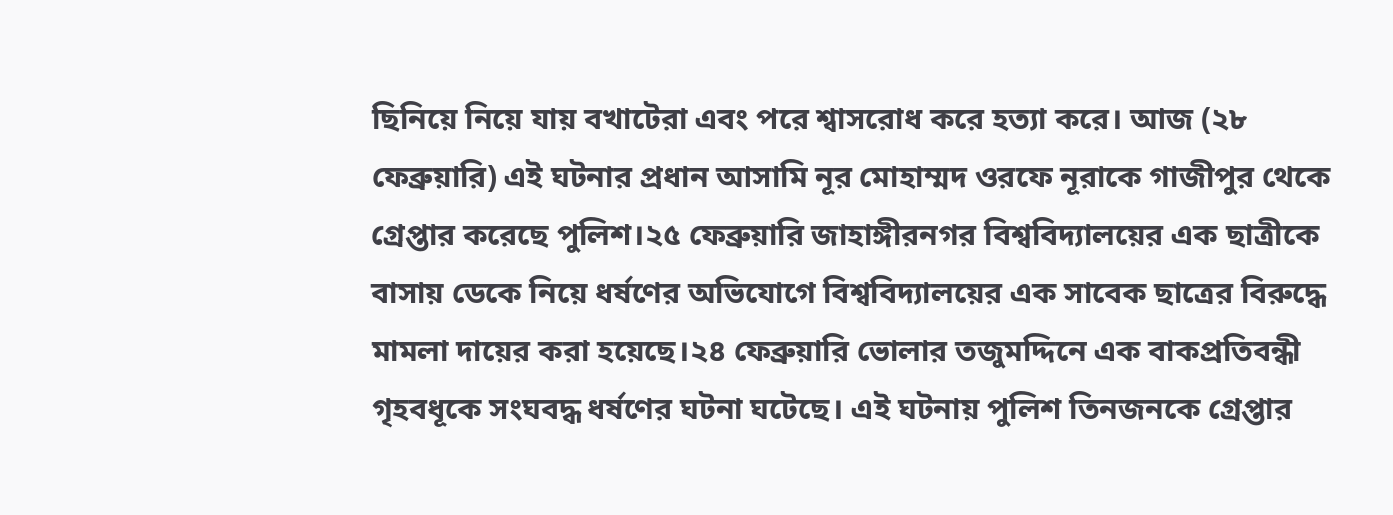ছিনিয়ে নিয়ে যায় বখাটেরা এবং পরে শ্বাসরোধ করে হত্যা করে। আজ (২৮ ফেব্রুয়ারি) এই ঘটনার প্রধান আসামি নূর মোহাম্মদ ওরফে নূরাকে গাজীপুর থেকে গ্রেপ্তার করেছে পুলিশ।২৫ ফেব্রুয়ারি জাহাঙ্গীরনগর বিশ্ববিদ্যালয়ের এক ছাত্রীকে বাসায় ডেকে নিয়ে ধর্ষণের অভিযোগে বিশ্ববিদ্যালয়ের এক সাবেক ছাত্রের বিরুদ্ধে মামলা দায়ের করা হয়েছে।২৪ ফেব্রুয়ারি ভোলার তজুমদ্দিনে এক বাকপ্রতিবন্ধী গৃহবধূকে সংঘবদ্ধ ধর্ষণের ঘটনা ঘটেছে। এই ঘটনায় পুলিশ তিনজনকে গ্রেপ্তার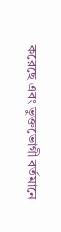করেছে এবং ভুক্তভোগী বর্তমানে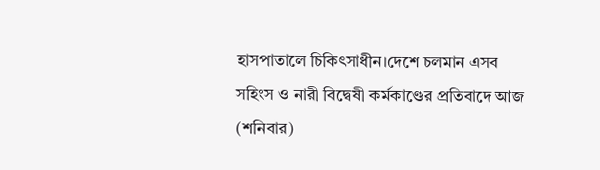হাসপাতালে চিকিৎসাধীন।দেশে চলমান এসব সহিংস ও নারী বিদ্বেষী কর্মকাণ্ডের প্রতিবাদে আজ (শনিবার)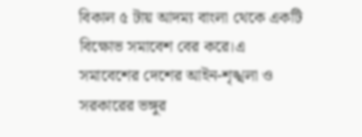বিকাল ৫ টায় আদম্য বাংলা থেকে একটি বিক্ষোভ সমাবেশ বের করে।এ সমাবেশের দেশের আইন-শৃঙ্খলা ও সরকারের ভঙ্গুর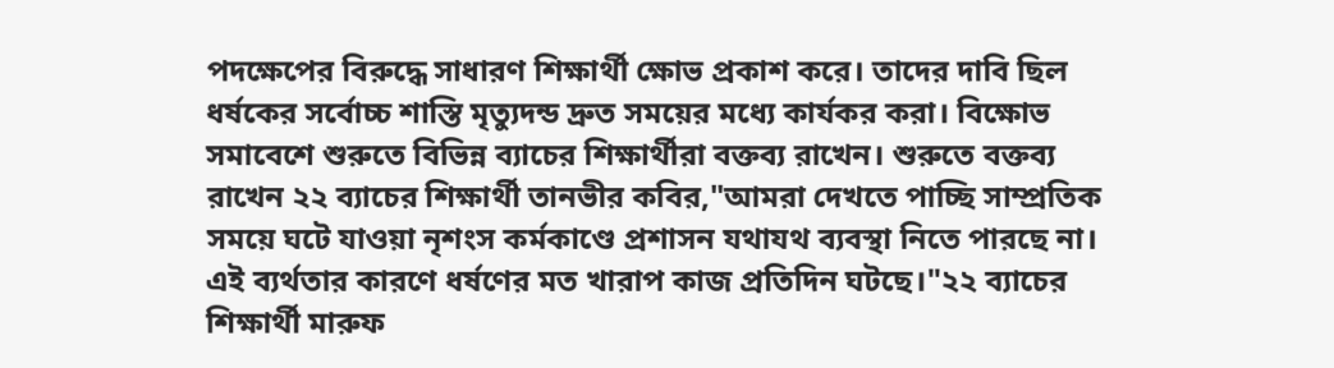পদক্ষেপের বিরুদ্ধে সাধারণ শিক্ষার্থী ক্ষোভ প্রকাশ করে। তাদের দাবি ছিল ধর্ষকের সর্বোচ্চ শাস্তি মৃত্যুদন্ড দ্রুত সময়ের মধ্যে কার্যকর করা। বিক্ষোভ সমাবেশে শুরুতে বিভিন্ন ব্যাচের শিক্ষার্থীরা বক্তব্য রাখেন। শুরুতে বক্তব্য রাখেন ২২ ব্যাচের শিক্ষার্থী তানভীর কবির,"আমরা দেখতে পাচ্ছি সাম্প্রতিক সময়ে ঘটে যাওয়া নৃশংস কর্মকাণ্ডে প্রশাসন যথাযথ ব্যবস্থা নিতে পারছে না। এই ব্যর্থতার কারণে ধর্ষণের মত খারাপ কাজ প্রতিদিন ঘটছে।"২২ ব্যাচের শিক্ষার্থী মারুফ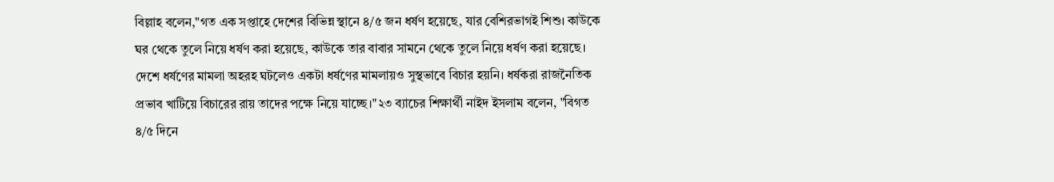বিল্লাহ বলেন,"গত এক সপ্তাহে দেশের বিভিন্ন স্থানে ৪/৫ জন ধর্ষণ হয়েছে, যার বেশিরভাগই শিশু। কাউকে ঘর থেকে তুলে নিয়ে ধর্ষণ করা হয়েছে, কাউকে তার বাবার সামনে থেকে তুলে নিয়ে ধর্ষণ করা হয়েছে। দেশে ধর্ষণের মামলা অহরহ ঘটলেও একটা ধর্ষণের মামলায়ও সুস্থভাবে বিচার হয়নি। ধর্ষকরা রাজনৈতিক প্রভাব খাটিয়ে বিচারের রায় তাদের পক্ষে নিয়ে যাচ্ছে।"২৩ ব্যাচের শিক্ষার্থী নাইদ ইসলাম বলেন, "বিগত ৪/৫ দিনে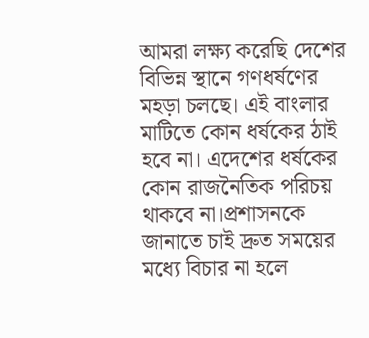আমরা লক্ষ্য করেছি দেশের বিভিন্ন স্থানে গণধর্ষণের মহড়া চলছে। এই বাংলার মাটিতে কোন ধর্ষকের ঠাই হবে না। এদেশের ধর্ষকের কোন রাজনৈতিক পরিচয় থাকবে না।প্রশাসনকে জানাতে চাই দ্রুত সময়ের মধ্যে বিচার না হলে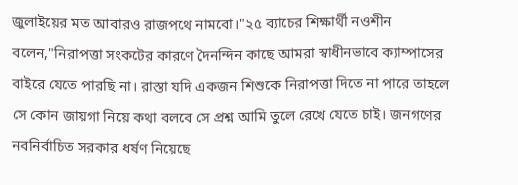জুলাইয়ের মত আবারও রাজপথে নামবো।"২৫ ব্যাচের শিক্ষার্থী নওশীন বলেন,"নিরাপত্তা সংকটের কারণে দৈনন্দিন কাছে আমরা স্বাধীনভাবে ক্যাম্পাসের বাইরে যেতে পারছি না। রাস্তা যদি একজন শিশুকে নিরাপত্তা দিতে না পারে তাহলে সে কোন জায়গা নিয়ে কথা বলবে সে প্রশ্ন আমি তুলে রেখে যেতে চাই। জনগণের নবনির্বাচিত সরকার ধর্ষণ নিয়েছে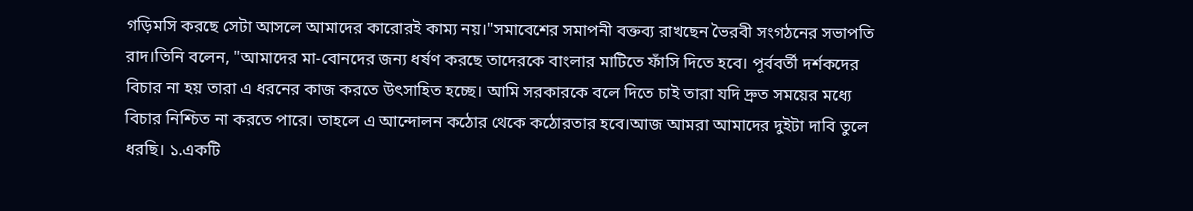গড়িমসি করছে সেটা আসলে আমাদের কারোরই কাম্য নয়।"সমাবেশের সমাপনী বক্তব্য রাখছেন ভৈরবী সংগঠনের সভাপতি রাদ।তিনি বলেন, "আমাদের মা-বোনদের জন্য ধর্ষণ করছে তাদেরকে বাংলার মাটিতে ফাঁসি দিতে হবে। পূর্ববর্তী দর্শকদের বিচার না হয় তারা এ ধরনের কাজ করতে উৎসাহিত হচ্ছে। আমি সরকারকে বলে দিতে চাই তারা যদি দ্রুত সময়ের মধ্যে বিচার নিশ্চিত না করতে পারে। তাহলে এ আন্দোলন কঠোর থেকে কঠোরতার হবে।আজ আমরা আমাদের দুইটা দাবি তুলে ধরছি। ১.একটি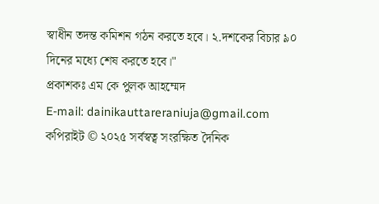স্বাধীন তদন্ত কমিশন গঠন করতে হবে। ২.দশকের বিচার ৯০ দিনের মধ্যে শেষ করতে হবে।"
প্রকাশকঃ এম কে পুলক আহম্মেদ
E-mail: dainikauttareraniuja@gmail.com
কপিরাইট © ২০২৫ সর্বস্বত্ব সংরক্ষিত দৈনিক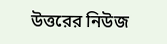উত্তরের নিউজ